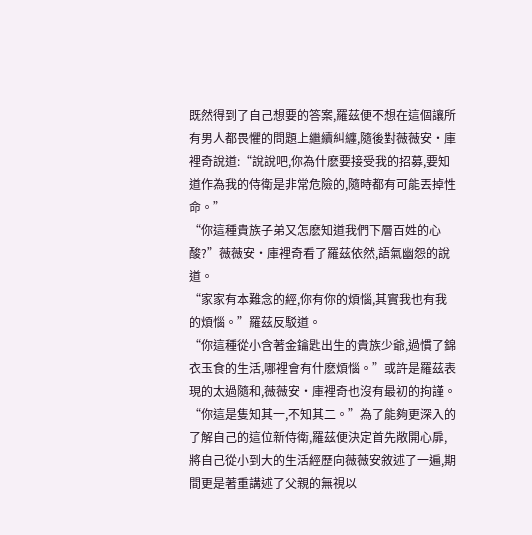既然得到了自己想要的答案,羅茲便不想在這個讓所有男人都畏懼的問題上繼續糾纏,隨後對薇薇安・庫裡奇說道:“說說吧,你為什麽要接受我的招募,要知道作為我的侍衛是非常危險的,隨時都有可能丟掉性命。”
“你這種貴族子弟又怎麽知道我們下層百姓的心酸?”薇薇安・庫裡奇看了羅茲依然,語氣幽怨的說道。
“家家有本難念的經,你有你的煩惱,其實我也有我的煩惱。”羅茲反駁道。
“你這種從小含著金鑰匙出生的貴族少爺,過慣了錦衣玉食的生活,哪裡會有什麽煩惱。”或許是羅茲表現的太過隨和,薇薇安・庫裡奇也沒有最初的拘謹。
“你這是隻知其一,不知其二。”為了能夠更深入的了解自己的這位新侍衛,羅茲便決定首先敞開心扉,將自己從小到大的生活經歷向薇薇安敘述了一遍,期間更是著重講述了父親的無視以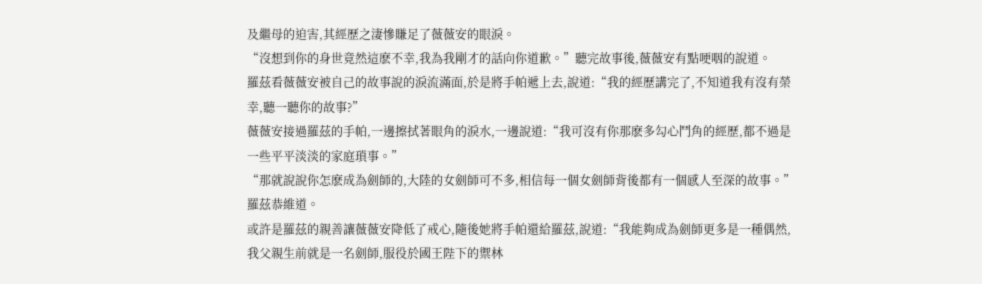及繼母的迫害,其經歷之淒慘賺足了薇薇安的眼淚。
“沒想到你的身世竟然這麽不幸,我為我剛才的話向你道歉。”聽完故事後,薇薇安有點哽咽的說道。
羅茲看薇薇安被自己的故事說的淚流滿面,於是將手帕遞上去,說道:“我的經歷講完了,不知道我有沒有榮幸,聽一聽你的故事?”
薇薇安接過羅茲的手帕,一邊擦拭著眼角的淚水,一邊說道:“我可沒有你那麽多勾心鬥角的經歷,都不過是一些平平淡淡的家庭瑣事。”
“那就說說你怎麽成為劍師的,大陸的女劍師可不多,相信每一個女劍師背後都有一個感人至深的故事。”羅茲恭維道。
或許是羅茲的親善讓薇薇安降低了戒心,隨後她將手帕還給羅茲,說道:“我能夠成為劍師更多是一種偶然,我父親生前就是一名劍師,服役於國王陛下的禦林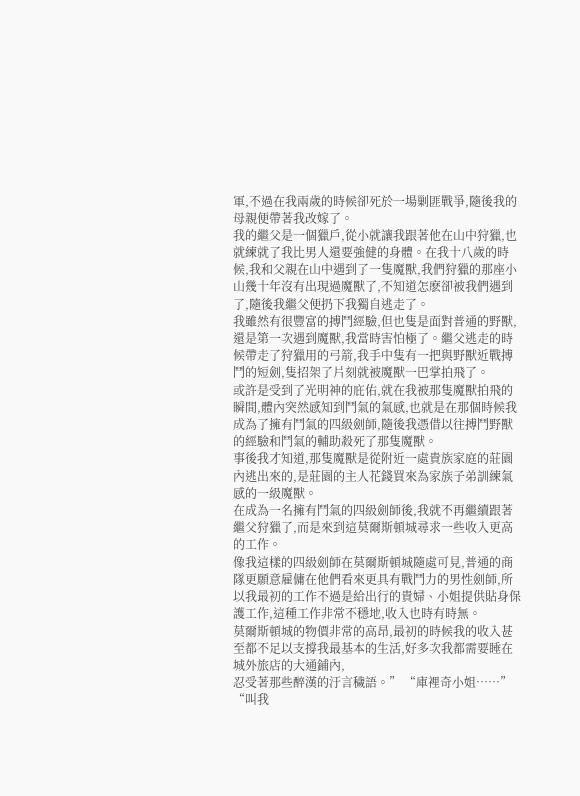軍,不過在我兩歲的時候卻死於一場剿匪戰爭,隨後我的母親便帶著我改嫁了。
我的繼父是一個獵戶,從小就讓我跟著他在山中狩獵,也就練就了我比男人還要強健的身體。在我十八歲的時候,我和父親在山中遇到了一隻魔獸,我們狩獵的那座小山幾十年沒有出現過魔獸了,不知道怎麽卻被我們遇到了,隨後我繼父便扔下我獨自逃走了。
我雖然有很豐富的搏鬥經驗,但也隻是面對普通的野獸,還是第一次遇到魔獸,我當時害怕極了。繼父逃走的時候帶走了狩獵用的弓箭,我手中隻有一把與野獸近戰搏鬥的短劍,隻招架了片刻就被魔獸一巴掌拍飛了。
或許是受到了光明神的庇佑,就在我被那隻魔獸拍飛的瞬間,體內突然感知到鬥氣的氣感,也就是在那個時候我成為了擁有鬥氣的四級劍師,隨後我憑借以往搏鬥野獸的經驗和鬥氣的輔助殺死了那隻魔獸。
事後我才知道,那隻魔獸是從附近一處貴族家庭的莊園內逃出來的,是莊園的主人花錢買來為家族子弟訓練氣感的一級魔獸。
在成為一名擁有鬥氣的四級劍師後,我就不再繼續跟著繼父狩獵了,而是來到這莫爾斯頓城尋求一些收入更高的工作。
像我這樣的四級劍師在莫爾斯頓城隨處可見,普通的商隊更願意雇傭在他們看來更具有戰鬥力的男性劍師,所以我最初的工作不過是給出行的貴婦、小姐提供貼身保護工作,這種工作非常不穩地,收入也時有時無。
莫爾斯頓城的物價非常的高昂,最初的時候我的收入甚至都不足以支撐我最基本的生活,好多次我都需要睡在城外旅店的大通鋪內,
忍受著那些醉漢的汙言穢語。” “庫裡奇小姐……”
“叫我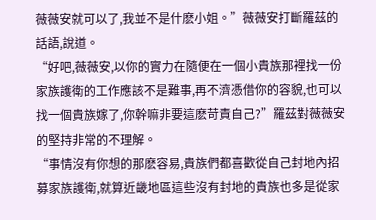薇薇安就可以了,我並不是什麽小姐。”薇薇安打斷羅茲的話語,說道。
“好吧,薇薇安,以你的實力在隨便在一個小貴族那裡找一份家族護衛的工作應該不是難事,再不濟憑借你的容貌,也可以找一個貴族嫁了,你幹嘛非要這麽苛責自己?”羅茲對薇薇安的堅持非常的不理解。
“事情沒有你想的那麽容易,貴族們都喜歡從自己封地內招募家族護衛,就算近畿地區這些沒有封地的貴族也多是從家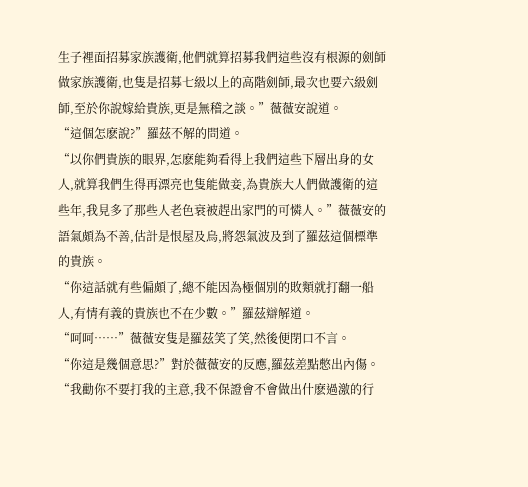生子裡面招募家族護衛,他們就算招募我們這些沒有根源的劍師做家族護衛,也隻是招募七級以上的高階劍師,最次也要六級劍師,至於你說嫁給貴族,更是無稽之談。”薇薇安說道。
“這個怎麽說?”羅茲不解的問道。
“以你們貴族的眼界,怎麽能夠看得上我們這些下層出身的女人,就算我們生得再漂亮也隻能做妾,為貴族大人們做護衛的這些年,我見多了那些人老色衰被趕出家門的可憐人。”薇薇安的語氣頗為不善,估計是恨屋及烏,將怨氣波及到了羅茲這個標準的貴族。
“你這話就有些偏頗了,總不能因為極個別的敗類就打翻一船人,有情有義的貴族也不在少數。”羅茲辯解道。
“呵呵……”薇薇安隻是羅茲笑了笑,然後便閉口不言。
“你這是幾個意思?”對於薇薇安的反應,羅茲差點憋出內傷。
“我勸你不要打我的主意,我不保證會不會做出什麽過激的行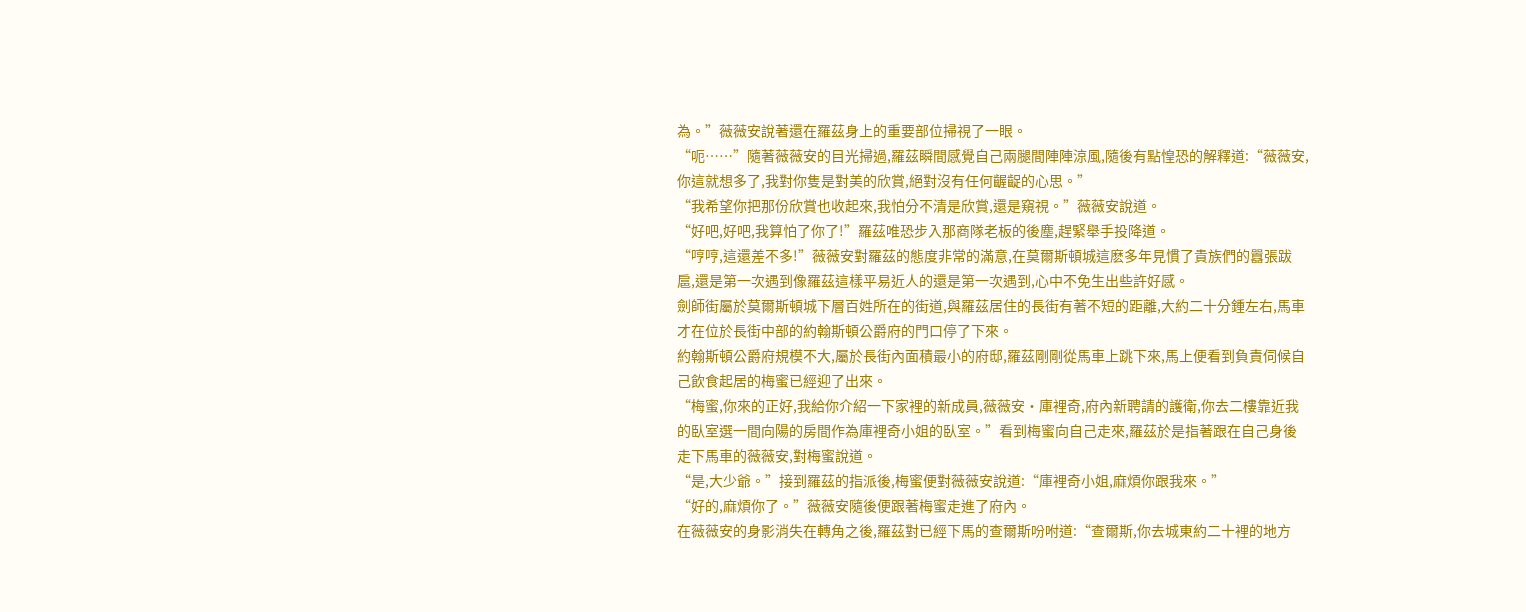為。”薇薇安說著還在羅茲身上的重要部位掃視了一眼。
“呃……”隨著薇薇安的目光掃過,羅茲瞬間感覺自己兩腿間陣陣涼風,隨後有點惶恐的解釋道:“薇薇安,你這就想多了,我對你隻是對美的欣賞,絕對沒有任何齷齪的心思。”
“我希望你把那份欣賞也收起來,我怕分不清是欣賞,還是窺視。”薇薇安說道。
“好吧,好吧,我算怕了你了!”羅茲唯恐步入那商隊老板的後塵,趕緊舉手投降道。
“哼哼,這還差不多!”薇薇安對羅茲的態度非常的滿意,在莫爾斯頓城這麽多年見慣了貴族們的囂張跋扈,還是第一次遇到像羅茲這樣平易近人的還是第一次遇到,心中不免生出些許好感。
劍師街屬於莫爾斯頓城下層百姓所在的街道,與羅茲居住的長街有著不短的距離,大約二十分鍾左右,馬車才在位於長街中部的約翰斯頓公爵府的門口停了下來。
約翰斯頓公爵府規模不大,屬於長街內面積最小的府邸,羅茲剛剛從馬車上跳下來,馬上便看到負責伺候自己飲食起居的梅蜜已經迎了出來。
“梅蜜,你來的正好,我給你介紹一下家裡的新成員,薇薇安・庫裡奇,府內新聘請的護衛,你去二樓靠近我的臥室選一間向陽的房間作為庫裡奇小姐的臥室。”看到梅蜜向自己走來,羅茲於是指著跟在自己身後走下馬車的薇薇安,對梅蜜說道。
“是,大少爺。”接到羅茲的指派後,梅蜜便對薇薇安說道:“庫裡奇小姐,麻煩你跟我來。”
“好的,麻煩你了。”薇薇安隨後便跟著梅蜜走進了府內。
在薇薇安的身影消失在轉角之後,羅茲對已經下馬的查爾斯吩咐道:“查爾斯,你去城東約二十裡的地方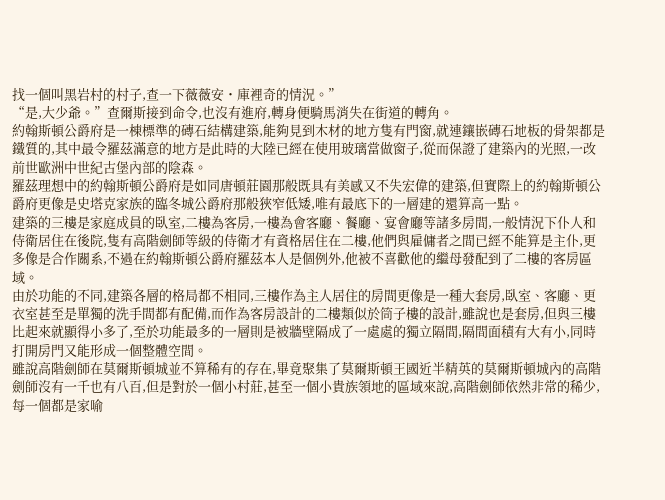找一個叫黑岩村的村子,查一下薇薇安・庫裡奇的情況。”
“是,大少爺。”查爾斯接到命令,也沒有進府,轉身便騎馬消失在街道的轉角。
約翰斯頓公爵府是一棟標準的磚石結構建築,能夠見到木材的地方隻有門窗,就連鑲嵌磚石地板的骨架都是鐵質的,其中最令羅茲滿意的地方是此時的大陸已經在使用玻璃當做窗子,從而保證了建築內的光照,一改前世歐洲中世紀古堡內部的陰森。
羅茲理想中的約翰斯頓公爵府是如同唐頓莊園那般既具有美感又不失宏偉的建築,但實際上的約翰斯頓公爵府更像是史塔克家族的臨冬城公爵府那般狹窄低矮,唯有最底下的一層建的還算高一點。
建築的三樓是家庭成員的臥室,二樓為客房,一樓為會客廳、餐廳、宴會廳等諸多房間,一般情況下仆人和侍衛居住在後院,隻有高階劍師等級的侍衛才有資格居住在二樓,他們與雇傭者之間已經不能算是主仆,更多像是合作關系,不過在約翰斯頓公爵府羅茲本人是個例外,他被不喜歡他的繼母發配到了二樓的客房區域。
由於功能的不同,建築各層的格局都不相同,三樓作為主人居住的房間更像是一種大套房,臥室、客廳、更衣室甚至是單獨的洗手間都有配備,而作為客房設計的二樓類似於筒子樓的設計,雖說也是套房,但與三樓比起來就顯得小多了,至於功能最多的一層則是被牆壁隔成了一處處的獨立隔間,隔間面積有大有小,同時打開房門又能形成一個整體空間。
雖說高階劍師在莫爾斯頓城並不算稀有的存在,畢竟聚集了莫爾斯頓王國近半精英的莫爾斯頓城內的高階劍師沒有一千也有八百,但是對於一個小村莊,甚至一個小貴族領地的區域來說,高階劍師依然非常的稀少,每一個都是家喻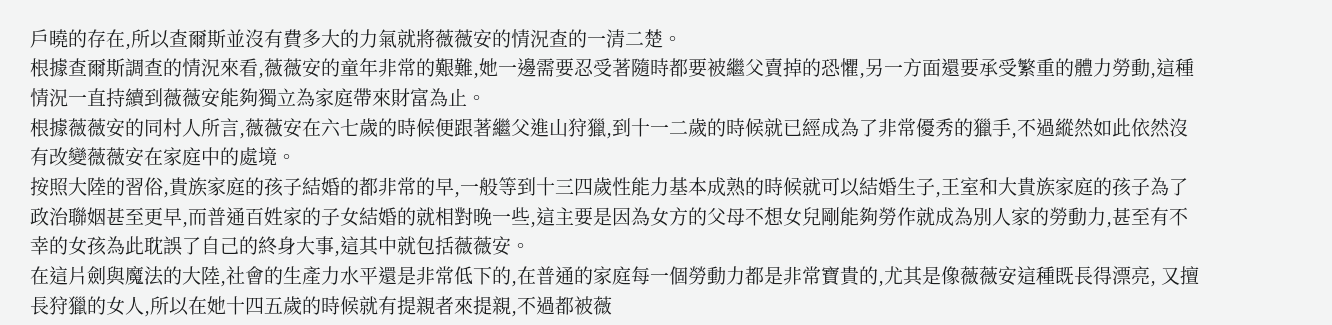戶曉的存在,所以查爾斯並沒有費多大的力氣就將薇薇安的情況查的一清二楚。
根據查爾斯調查的情況來看,薇薇安的童年非常的艱難,她一邊需要忍受著隨時都要被繼父賣掉的恐懼,另一方面還要承受繁重的體力勞動,這種情況一直持續到薇薇安能夠獨立為家庭帶來財富為止。
根據薇薇安的同村人所言,薇薇安在六七歲的時候便跟著繼父進山狩獵,到十一二歲的時候就已經成為了非常優秀的獵手,不過縱然如此依然沒有改變薇薇安在家庭中的處境。
按照大陸的習俗,貴族家庭的孩子結婚的都非常的早,一般等到十三四歲性能力基本成熟的時候就可以結婚生子,王室和大貴族家庭的孩子為了政治聯姻甚至更早,而普通百姓家的子女結婚的就相對晚一些,這主要是因為女方的父母不想女兒剛能夠勞作就成為別人家的勞動力,甚至有不幸的女孩為此耽誤了自己的終身大事,這其中就包括薇薇安。
在這片劍與魔法的大陸,社會的生產力水平還是非常低下的,在普通的家庭每一個勞動力都是非常寶貴的,尤其是像薇薇安這種既長得漂亮, 又擅長狩獵的女人,所以在她十四五歲的時候就有提親者來提親,不過都被薇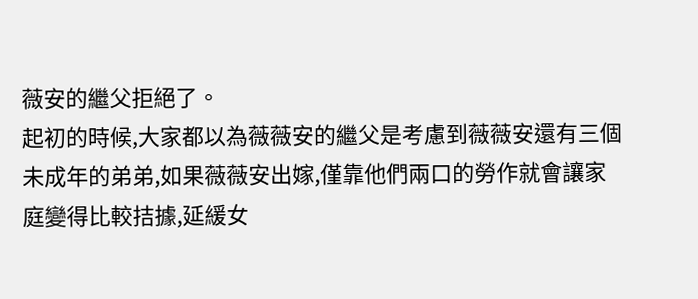薇安的繼父拒絕了。
起初的時候,大家都以為薇薇安的繼父是考慮到薇薇安還有三個未成年的弟弟,如果薇薇安出嫁,僅靠他們兩口的勞作就會讓家庭變得比較拮據,延緩女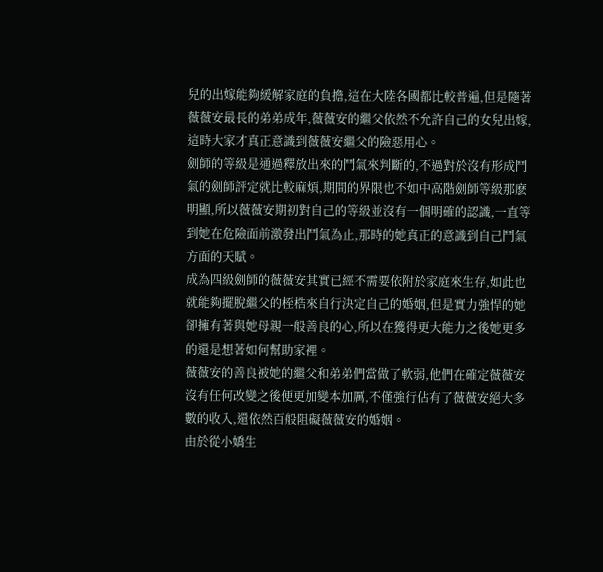兒的出嫁能夠緩解家庭的負擔,這在大陸各國都比較普遍,但是隨著薇薇安最長的弟弟成年,薇薇安的繼父依然不允許自己的女兒出嫁,這時大家才真正意識到薇薇安繼父的險惡用心。
劍師的等級是通過釋放出來的鬥氣來判斷的,不過對於沒有形成鬥氣的劍師評定就比較麻煩,期間的界限也不如中高階劍師等級那麽明顯,所以薇薇安期初對自己的等級並沒有一個明確的認識,一直等到她在危險面前激發出鬥氣為止,那時的她真正的意識到自己鬥氣方面的天賦。
成為四級劍師的薇薇安其實已經不需要依附於家庭來生存,如此也就能夠擺脫繼父的桎梏來自行決定自己的婚姻,但是實力強悍的她卻擁有著與她母親一般善良的心,所以在獲得更大能力之後她更多的還是想著如何幫助家裡。
薇薇安的善良被她的繼父和弟弟們當做了軟弱,他們在確定薇薇安沒有任何改變之後便更加變本加厲,不僅強行佔有了薇薇安絕大多數的收入,還依然百般阻礙薇薇安的婚姻。
由於從小嬌生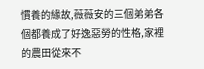慣養的緣故,薇薇安的三個弟弟各個都養成了好逸惡勞的性格,家裡的農田從來不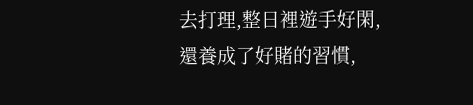去打理,整日裡遊手好閑,還養成了好賭的習慣,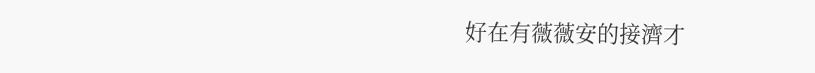好在有薇薇安的接濟才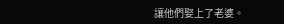讓他們娶上了老婆。